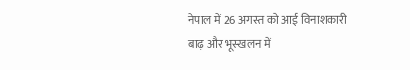नेपाल में 26 अगस्त को आई विनाशकारी बाढ़ और भूस्खलन में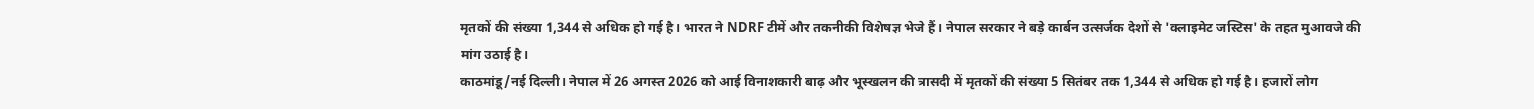मृतकों की संख्या 1,344 से अधिक हो गई है। भारत ने NDRF टीमें और तकनीकी विशेषज्ञ भेजे हैं। नेपाल सरकार ने बड़े कार्बन उत्सर्जक देशों से 'क्लाइमेट जस्टिस' के तहत मुआवजे की मांग उठाई है।
काठमांडू/नई दिल्ली। नेपाल में 26 अगस्त 2026 को आई विनाशकारी बाढ़ और भूस्खलन की त्रासदी में मृतकों की संख्या 5 सितंबर तक 1,344 से अधिक हो गई है। हजारों लोग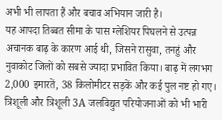अभी भी लापता हैं और बचाव अभियान जारी है।
यह आपदा तिब्बत सीमा के पास ग्लेशियर पिघलने से उत्पन्न अचानक बाढ़ के कारण आई थी, जिसने रासुवा, तनहुं और नुवाकोट जिलों को सबसे ज्यादा प्रभावित किया। बाढ़ में लगभग 2,000 इमारतें, 38 किलोमीटर सड़कें और कई पुल नष्ट हो गए। त्रिशूली और त्रिशूली 3A जलविद्युत परियोजनाओं को भी भारी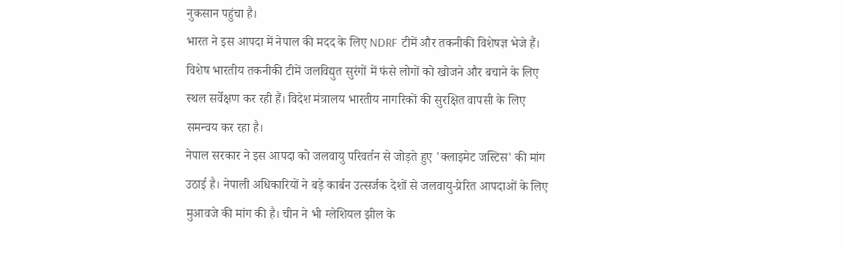नुकसान पहुंचा है।
भारत ने इस आपदा में नेपाल की मदद के लिए NDRF टीमें और तकनीकी विशेषज्ञ भेजे हैं। विशेष भारतीय तकनीकी टीमें जलविद्युत सुरंगों में फंसे लोगों को खोजने और बचाने के लिए स्थल सर्वेक्षण कर रही हैं। विदेश मंत्रालय भारतीय नागरिकों की सुरक्षित वापसी के लिए समन्वय कर रहा है।
नेपाल सरकार ने इस आपदा को जलवायु परिवर्तन से जोड़ते हुए 'क्लाइमेट जस्टिस' की मांग उठाई है। नेपाली अधिकारियों ने बड़े कार्बन उत्सर्जक देशों से जलवायु-प्रेरित आपदाओं के लिए मुआवजे की मांग की है। चीन ने भी ग्लेशियल झील के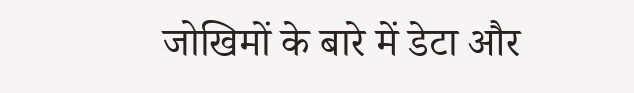जोखिमों के बारे में डेटा और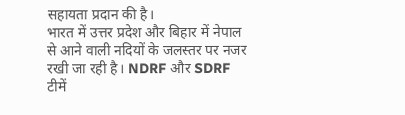सहायता प्रदान की है।
भारत में उत्तर प्रदेश और बिहार में नेपाल से आने वाली नदियों के जलस्तर पर नजर रखी जा रही है। NDRF और SDRF टीमें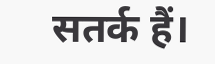सतर्क हैं।